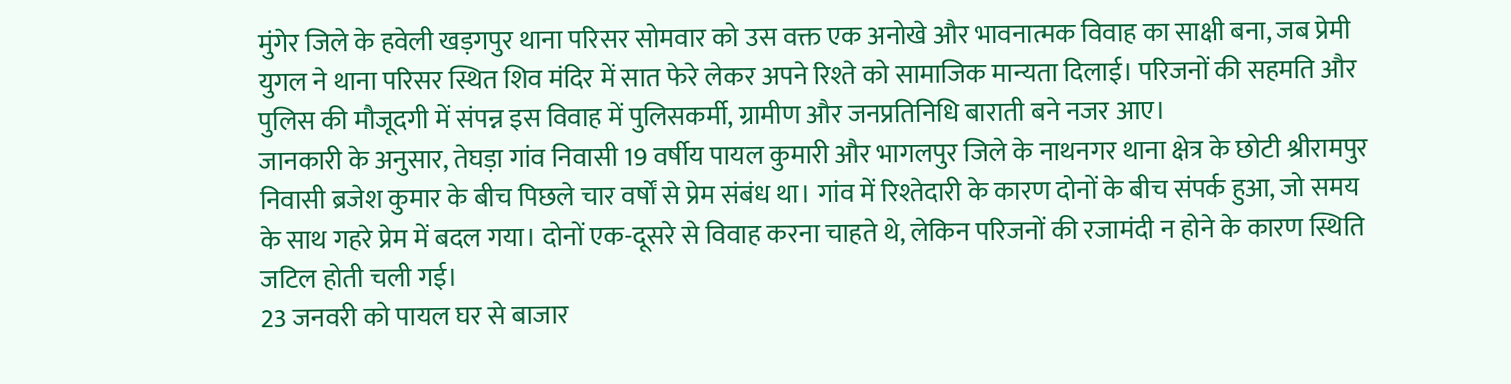मुंगेर जिले के हवेली खड़गपुर थाना परिसर सोमवार को उस वक्त एक अनोखे और भावनात्मक विवाह का साक्षी बना, जब प्रेमी युगल ने थाना परिसर स्थित शिव मंदिर में सात फेरे लेकर अपने रिश्ते को सामाजिक मान्यता दिलाई। परिजनों की सहमति और पुलिस की मौजूदगी में संपन्न इस विवाह में पुलिसकर्मी, ग्रामीण और जनप्रतिनिधि बाराती बने नजर आए।
जानकारी के अनुसार, तेघड़ा गांव निवासी 19 वर्षीय पायल कुमारी और भागलपुर जिले के नाथनगर थाना क्षेत्र के छोटी श्रीरामपुर निवासी ब्रजेश कुमार के बीच पिछले चार वर्षों से प्रेम संबंध था। गांव में रिश्तेदारी के कारण दोनों के बीच संपर्क हुआ, जो समय के साथ गहरे प्रेम में बदल गया। दोनों एक-दूसरे से विवाह करना चाहते थे, लेकिन परिजनों की रजामंदी न होने के कारण स्थिति जटिल होती चली गई।
23 जनवरी को पायल घर से बाजार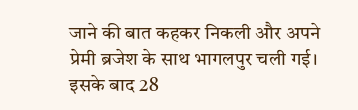जाने की बात कहकर निकली और अपने प्रेमी ब्रजेश के साथ भागलपुर चली गई। इसके बाद 28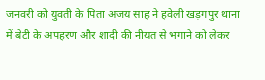जनवरी को युवती के पिता अजय साह ने हवेली खड़गपुर थाना में बेटी के अपहरण और शादी की नीयत से भगाने को लेकर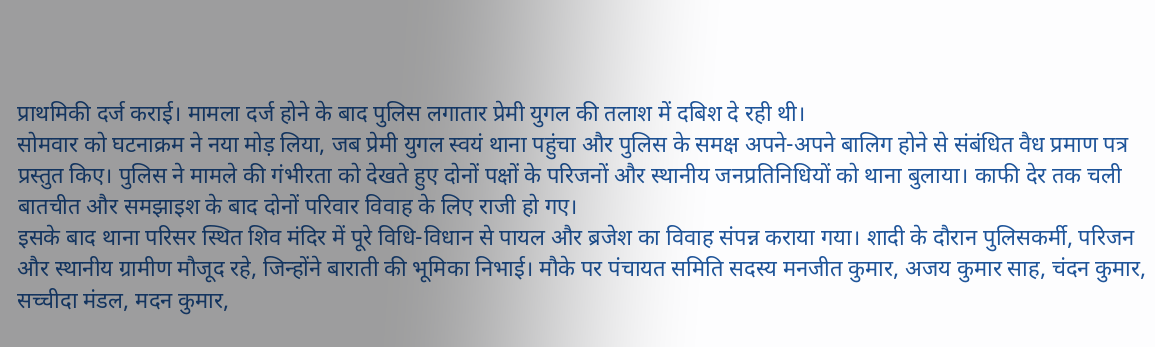प्राथमिकी दर्ज कराई। मामला दर्ज होने के बाद पुलिस लगातार प्रेमी युगल की तलाश में दबिश दे रही थी।
सोमवार को घटनाक्रम ने नया मोड़ लिया, जब प्रेमी युगल स्वयं थाना पहुंचा और पुलिस के समक्ष अपने-अपने बालिग होने से संबंधित वैध प्रमाण पत्र प्रस्तुत किए। पुलिस ने मामले की गंभीरता को देखते हुए दोनों पक्षों के परिजनों और स्थानीय जनप्रतिनिधियों को थाना बुलाया। काफी देर तक चली बातचीत और समझाइश के बाद दोनों परिवार विवाह के लिए राजी हो गए।
इसके बाद थाना परिसर स्थित शिव मंदिर में पूरे विधि-विधान से पायल और ब्रजेश का विवाह संपन्न कराया गया। शादी के दौरान पुलिसकर्मी, परिजन और स्थानीय ग्रामीण मौजूद रहे, जिन्होंने बाराती की भूमिका निभाई। मौके पर पंचायत समिति सदस्य मनजीत कुमार, अजय कुमार साह, चंदन कुमार, सच्चीदा मंडल, मदन कुमार,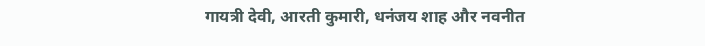गायत्री देवी, आरती कुमारी, धनंजय शाह और नवनीत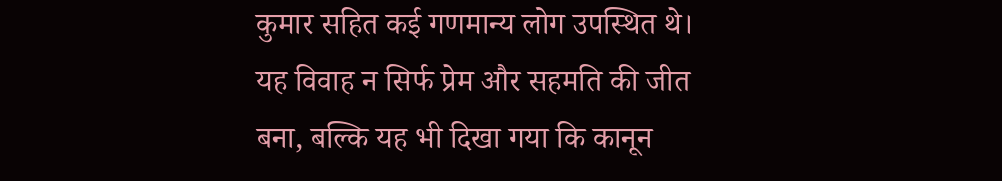कुमार सहित कई गणमान्य लोग उपस्थित थे।
यह विवाह न सिर्फ प्रेम और सहमति की जीत बना, बल्कि यह भी दिखा गया कि कानून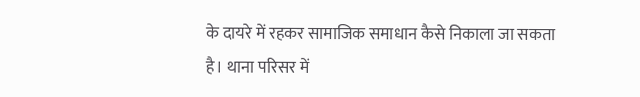के दायरे में रहकर सामाजिक समाधान कैसे निकाला जा सकता है। थाना परिसर में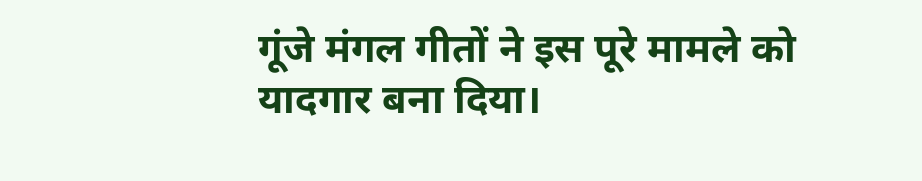गूंजे मंगल गीतों ने इस पूरे मामले को यादगार बना दिया।